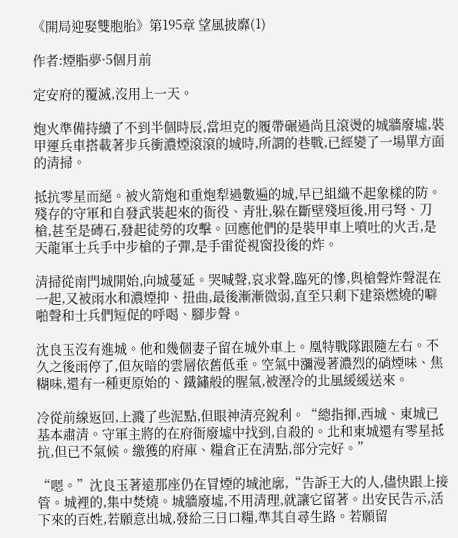《開局迎娶雙胞胎》第195章 望風披靡(1)

作者:煙脂夢·5個月前

定安府的覆滅,沒用上一天。

炮火準備持續了不到半個時辰,當坦克的履帶碾過尚且滾燙的城牆廢墟,裝甲運兵車搭載著步兵衝濃煙滾滾的城時,所謂的巷戰,已經變了一場單方面的清掃。

抵抗零星而絕。被火箭炮和重炮犁過數遍的城,早已組織不起象樣的防。殘存的守軍和自發武裝起來的衙役、青壯,躲在斷壁殘垣後,用弓弩、刀槍,甚至是磚石,發起徒勞的攻擊。回應他們的是裝甲車上噴吐的火舌,是天龍軍士兵手中步槍的子彈,是手雷從視窗投後的炸。

清掃從南門城開始,向城蔓延。哭喊聲,哀求聲,臨死的慘,與槍聲炸聲混在一起,又被雨水和濃煙抑、扭曲,最後漸漸微弱,直至只剩下建築燃燒的噼啪聲和士兵們短促的呼喝、腳步聲。

沈良玉沒有進城。他和幾個妻子留在城外車上。凰特戰隊跟隨左右。不久之後雨停了,但灰暗的雲層依舊低垂。空氣中瀰漫著濃烈的硝煙味、焦糊味,還有一種更原始的、鐵鏽般的腥氣,被溼冷的北風緩緩送來。

冷從前線返回,上濺了些泥點,但眼神清亮銳利。“總指揮,西城、東城已基本肅清。守軍主將的在府衙廢墟中找到,自殺的。北和東城還有零星抵抗,但已不氣候。繳獲的府庫、糧倉正在清點,部分完好。”

“嗯。”沈良玉著遠那座仍在冒煙的城池廓,“告訴王大的人,儘快跟上接管。城裡的,集中焚燒。城牆廢墟,不用清理,就讓它留著。出安民告示,活下來的百姓,若願意出城,發給三日口糧,準其自尋生路。若願留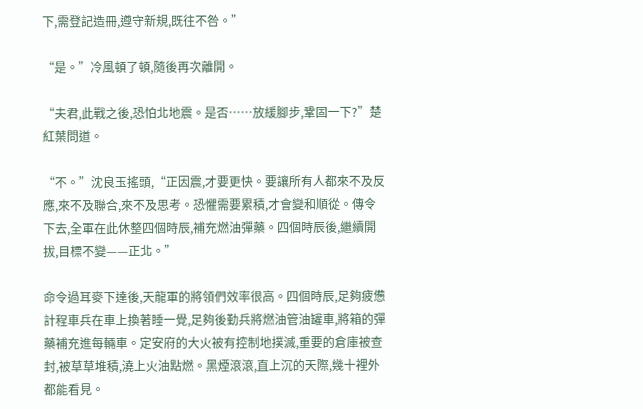下,需登記造冊,遵守新規,既往不咎。”

“是。”冷風頓了頓,隨後再次離開。

“夫君,此戰之後,恐怕北地震。是否……放緩腳步,鞏固一下?”楚紅葉問道。

“不。”沈良玉搖頭,“正因震,才要更快。要讓所有人都來不及反應,來不及聯合,來不及思考。恐懼需要累積,才會變和順從。傳令下去,全軍在此休整四個時辰,補充燃油彈藥。四個時辰後,繼續開拔,目標不變——正北。”

命令過耳麥下達後,天龍軍的將領們效率很高。四個時辰,足夠疲憊計程車兵在車上換著睡一覺,足夠後勤兵將燃油管油罐車,將箱的彈藥補充進每輛車。定安府的大火被有控制地撲滅,重要的倉庫被查封,被草草堆積,澆上火油點燃。黑煙滾滾,直上沉的天際,幾十裡外都能看見。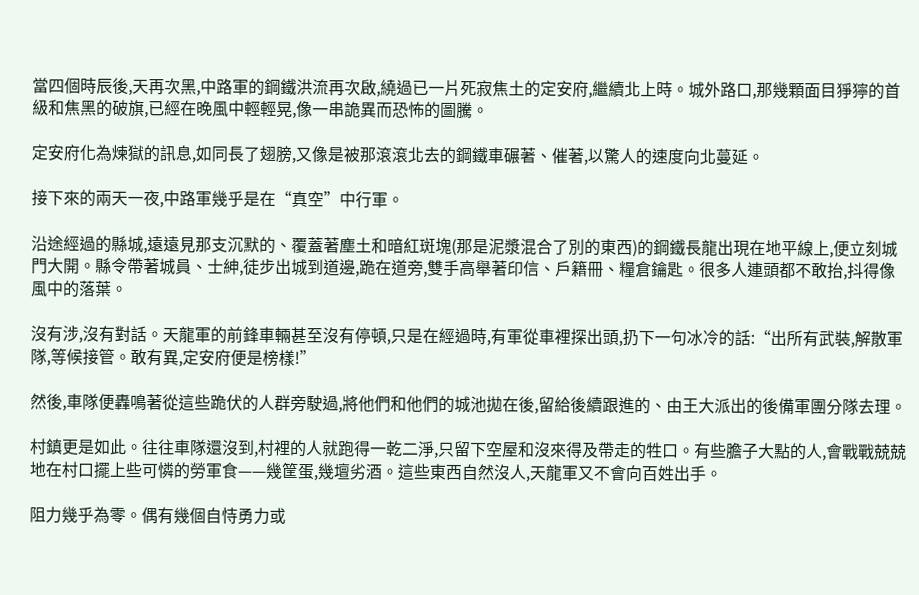當四個時辰後,天再次黑,中路軍的鋼鐵洪流再次啟,繞過已一片死寂焦土的定安府,繼續北上時。城外路口,那幾顆面目猙獰的首級和焦黑的破旗,已經在晚風中輕輕晃,像一串詭異而恐怖的圖騰。

定安府化為煉獄的訊息,如同長了翅膀,又像是被那滾滾北去的鋼鐵車碾著、催著,以驚人的速度向北蔓延。

接下來的兩天一夜,中路軍幾乎是在“真空”中行軍。

沿途經過的縣城,遠遠見那支沉默的、覆蓋著塵土和暗紅斑塊(那是泥漿混合了別的東西)的鋼鐵長龍出現在地平線上,便立刻城門大開。縣令帶著城員、士紳,徒步出城到道邊,跪在道旁,雙手高舉著印信、戶籍冊、糧倉鑰匙。很多人連頭都不敢抬,抖得像風中的落葉。

沒有涉,沒有對話。天龍軍的前鋒車輛甚至沒有停頓,只是在經過時,有軍從車裡探出頭,扔下一句冰冷的話:“出所有武裝,解散軍隊,等候接管。敢有異,定安府便是榜樣!”

然後,車隊便轟鳴著從這些跪伏的人群旁駛過,將他們和他們的城池拋在後,留給後續跟進的、由王大派出的後備軍團分隊去理。

村鎮更是如此。往往車隊還沒到,村裡的人就跑得一乾二淨,只留下空屋和沒來得及帶走的牲口。有些膽子大點的人,會戰戰兢兢地在村口擺上些可憐的勞軍食——幾筐蛋,幾壇劣酒。這些東西自然沒人,天龍軍又不會向百姓出手。

阻力幾乎為零。偶有幾個自恃勇力或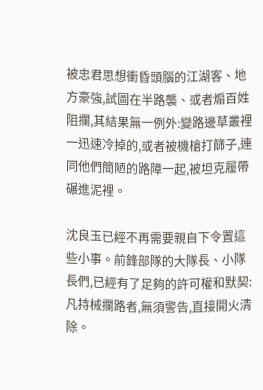被忠君思想衝昏頭腦的江湖客、地方豪強,試圖在半路襲、或者煽百姓阻攔,其結果無一例外:變路邊草叢裡一迅速冷掉的,或者被機槍打篩子,連同他們簡陋的路障一起,被坦克履帶碾進泥裡。

沈良玉已經不再需要親自下令置這些小事。前鋒部隊的大隊長、小隊長們,已經有了足夠的許可權和默契:凡持械攔路者,無須警告,直接開火清除。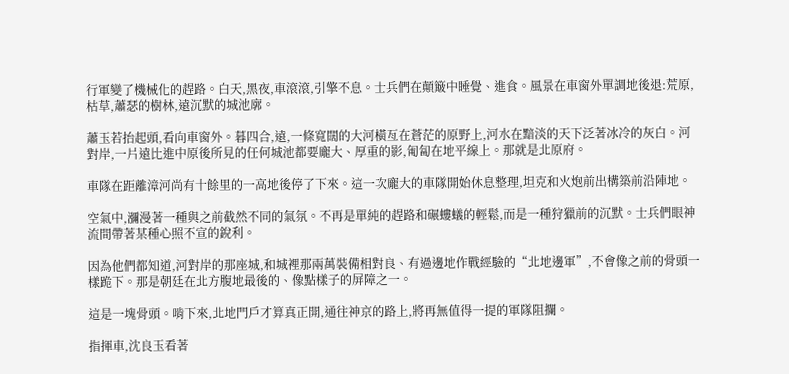行軍變了機械化的趕路。白天,黑夜,車滾滾,引擎不息。士兵們在顛簸中睡覺、進食。風景在車窗外單調地後退:荒原,枯草,蕭瑟的樹林,遠沉默的城池廓。

蕭玉若抬起頭,看向車窗外。暮四合,遠,一條寬闊的大河橫亙在蒼茫的原野上,河水在黯淡的天下泛著冰冷的灰白。河對岸,一片遠比進中原後所見的任何城池都要龐大、厚重的影,匍匐在地平線上。那就是北原府。

車隊在距離漳河尚有十餘里的一高地後停了下來。這一次龐大的車隊開始休息整理,坦克和火炮前出構築前沿陣地。

空氣中,瀰漫著一種與之前截然不同的氣氛。不再是單純的趕路和碾螻蟻的輕鬆,而是一種狩獵前的沉默。士兵們眼神流間帶著某種心照不宣的銳利。

因為他們都知道,河對岸的那座城,和城裡那兩萬裝備相對良、有過邊地作戰經驗的“北地邊軍”,不會像之前的骨頭一樣跪下。那是朝廷在北方腹地最後的、像點樣子的屏障之一。

這是一塊骨頭。啃下來,北地門戶才算真正開,通往神京的路上,將再無值得一提的軍隊阻攔。

指揮車,沈良玉看著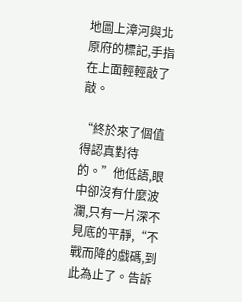地圖上漳河與北原府的標記,手指在上面輕輕敲了敲。

“終於來了個值得認真對待的。”他低語,眼中卻沒有什麼波瀾,只有一片深不見底的平靜,“不戰而降的戲碼,到此為止了。告訴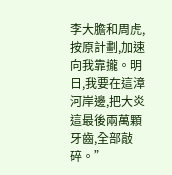李大膽和周虎,按原計劃,加速向我靠攏。明日,我要在這漳河岸邊,把大炎這最後兩萬顆牙齒,全部敲碎。”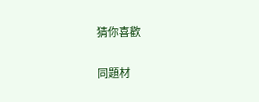猜你喜歡

同題材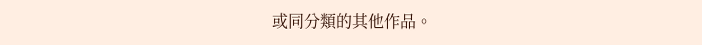或同分類的其他作品。